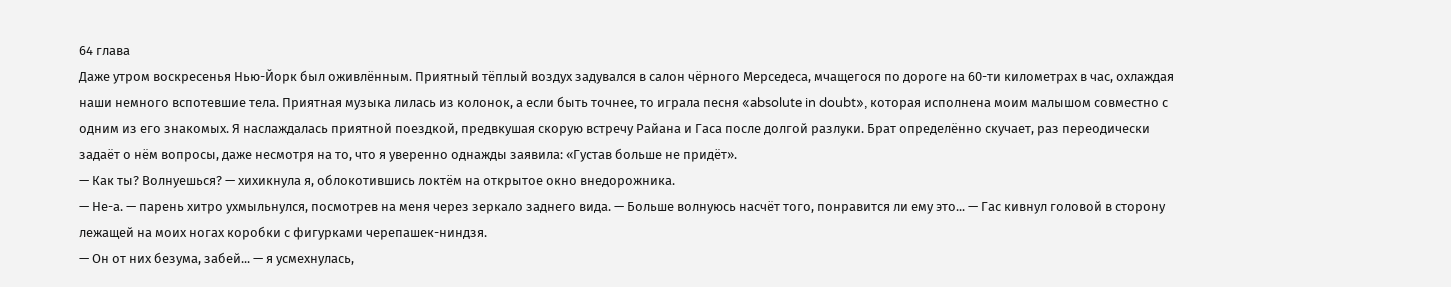64 глава
Даже утром воскресенья Нью-Йорк был оживлённым. Приятный тёплый воздух задувался в салон чёрного Мерседеса, мчащегося по дороге на 60-ти километрах в час, охлаждая наши немного вспотевшие тела. Приятная музыка лилась из колонок, а если быть точнее, то играла песня «absolute in doubt», которая исполнена моим малышом совместно с одним из его знакомых. Я наслаждалась приятной поездкой, предвкушая скорую встречу Райана и Гаса после долгой разлуки. Брат определённо скучает, раз переодически задаёт о нём вопросы, даже несмотря на то, что я уверенно однажды заявила: «Густав больше не придёт».
— Как ты? Волнуешься? — хихикнула я, облокотившись локтём на открытое окно внедорожника.
— Не-а. — парень хитро ухмыльнулся, посмотрев на меня через зеркало заднего вида. — Больше волнуюсь насчёт того, понравится ли ему это... — Гас кивнул головой в сторону лежащей на моих ногах коробки с фигурками черепашек-ниндзя.
— Он от них безума, забей... — я усмехнулась,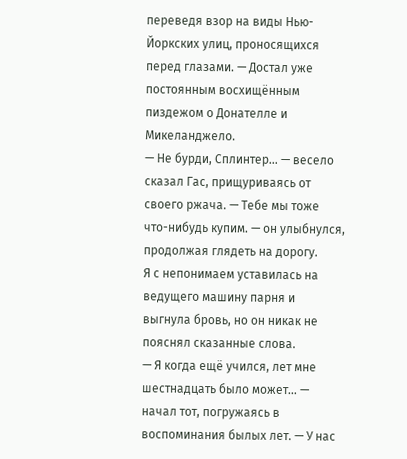переведя взор на виды Нью-Йоркских улиц, проносящихся перед глазами. — Достал уже постоянным восхищённым пиздежом о Донателле и Микеланджело.
— Не бурди, Сплинтер... — весело сказал Гас, прищуриваясь от своего ржача. — Тебе мы тоже что-нибудь купим. — он улыбнулся, продолжая глядеть на дорогу.
Я с непонимаем уставилась на ведущего машину парня и выгнула бровь, но он никак не пояснял сказанные слова.
— Я когда ещё учился, лет мне шестнадцать было может... — начал тот, погружаясь в воспоминания былых лет. — У нас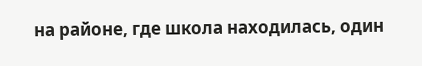на районе, где школа находилась, один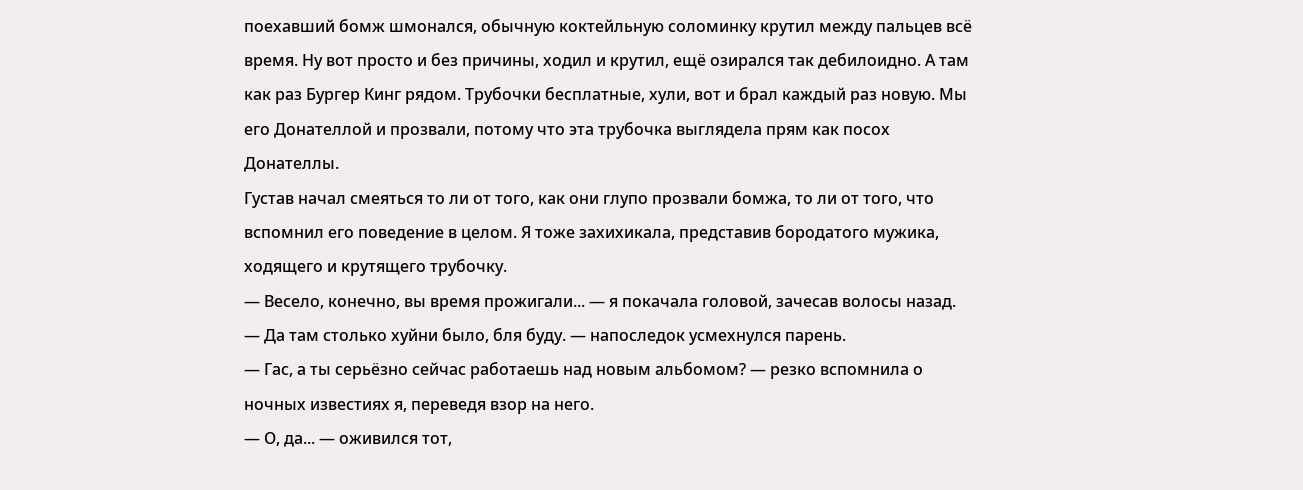поехавший бомж шмонался, обычную коктейльную соломинку крутил между пальцев всё время. Ну вот просто и без причины, ходил и крутил, ещё озирался так дебилоидно. А там как раз Бургер Кинг рядом. Трубочки бесплатные, хули, вот и брал каждый раз новую. Мы его Донателлой и прозвали, потому что эта трубочка выглядела прям как посох Донателлы.
Густав начал смеяться то ли от того, как они глупо прозвали бомжа, то ли от того, что вспомнил его поведение в целом. Я тоже захихикала, представив бородатого мужика, ходящего и крутящего трубочку.
— Весело, конечно, вы время прожигали... — я покачала головой, зачесав волосы назад.
— Да там столько хуйни было, бля буду. — напоследок усмехнулся парень.
— Гас, а ты серьёзно сейчас работаешь над новым альбомом? — резко вспомнила о ночных известиях я, переведя взор на него.
— О, да... — оживился тот,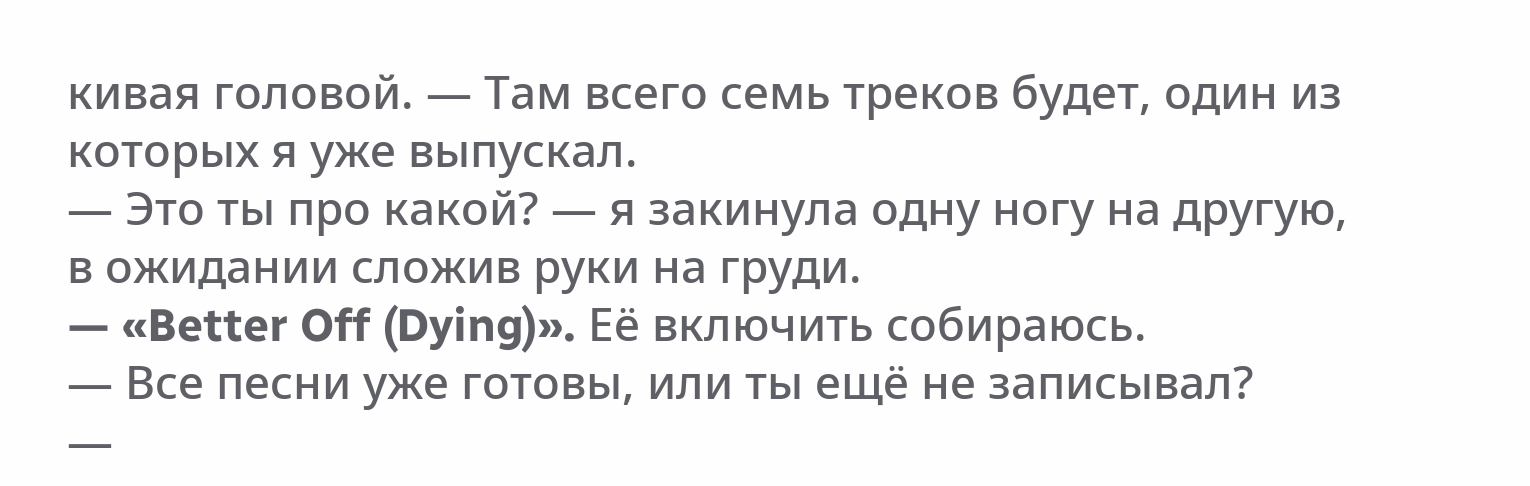кивая головой. — Там всего семь треков будет, один из которых я уже выпускал.
— Это ты про какой? — я закинула одну ногу на другую, в ожидании сложив руки на груди.
— «Better Off (Dying)». Её включить собираюсь.
— Все песни уже готовы, или ты ещё не записывал?
—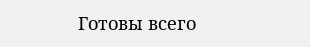Готовы всего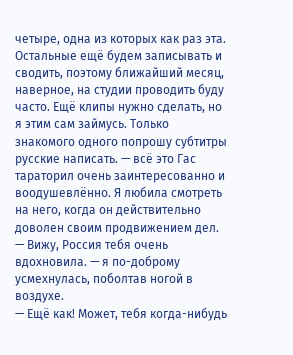четыре, одна из которых как раз эта. Остальные ещё будем записывать и сводить, поэтому ближайший месяц, наверное, на студии проводить буду часто. Ещё клипы нужно сделать, но я этим сам займусь. Только знакомого одного попрошу субтитры русские написать. — всё это Гас тараторил очень заинтересованно и воодушевлённо. Я любила смотреть на него, когда он действительно доволен своим продвижением дел.
— Вижу, Россия тебя очень вдохновила. — я по-доброму усмехнулась, поболтав ногой в воздухе.
— Ещё как! Может, тебя когда-нибудь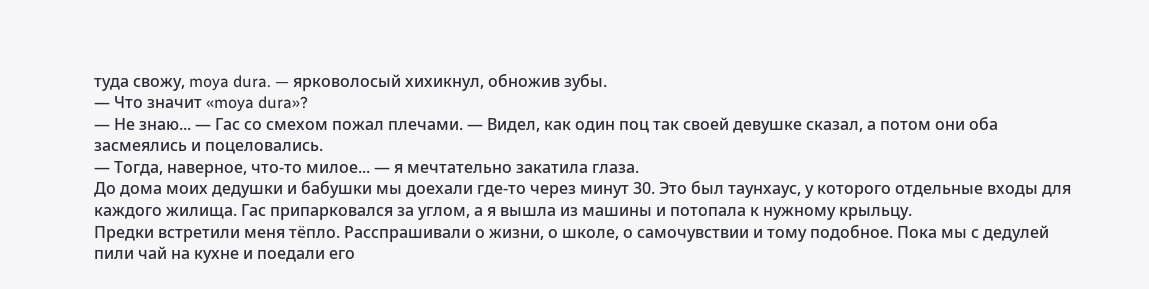туда свожу, moya dura. — ярковолосый хихикнул, обножив зубы.
— Что значит «moya dura»?
— Не знаю... — Гас со смехом пожал плечами. — Видел, как один поц так своей девушке сказал, а потом они оба засмеялись и поцеловались.
— Тогда, наверное, что-то милое... — я мечтательно закатила глаза.
До дома моих дедушки и бабушки мы доехали где-то через минут 30. Это был таунхаус, у которого отдельные входы для каждого жилища. Гас припарковался за углом, а я вышла из машины и потопала к нужному крыльцу.
Предки встретили меня тёпло. Расспрашивали о жизни, о школе, о самочувствии и тому подобное. Пока мы с дедулей пили чай на кухне и поедали его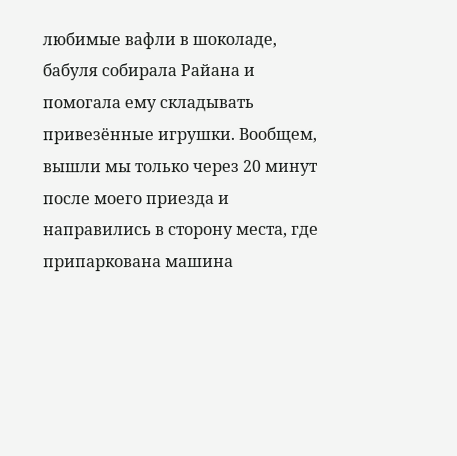любимые вафли в шоколаде, бабуля собирала Райана и помогала ему складывать привезённые игрушки. Вообщем, вышли мы только через 20 минут после моего приезда и направились в сторону места, где припаркована машина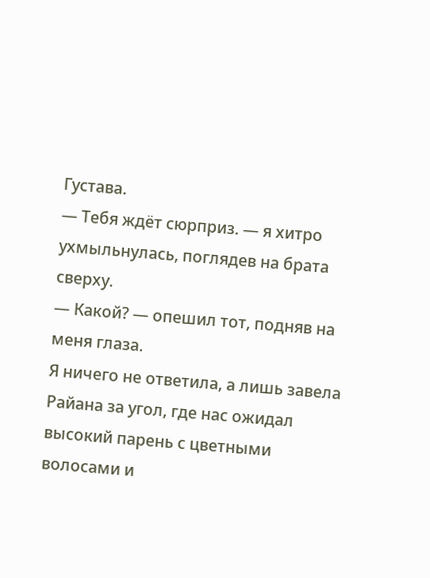Густава.
— Тебя ждёт сюрприз. — я хитро ухмыльнулась, поглядев на брата сверху.
— Какой? — опешил тот, подняв на меня глаза.
Я ничего не ответила, а лишь завела Райана за угол, где нас ожидал высокий парень с цветными волосами и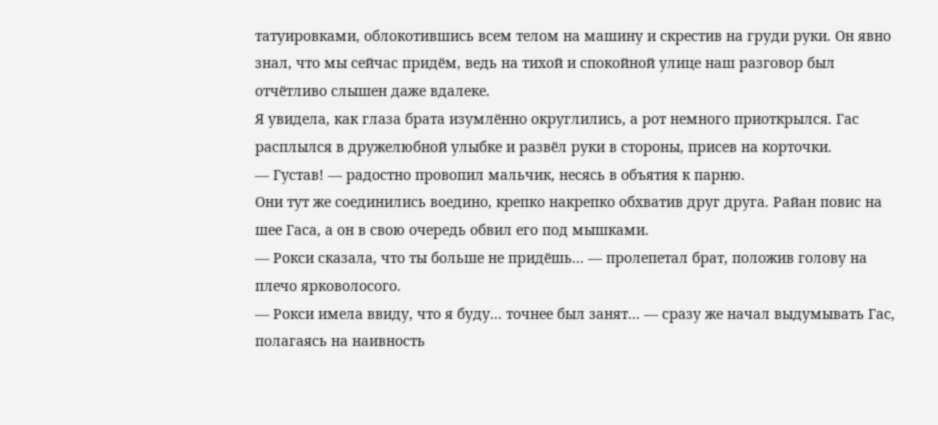татуировками, облокотившись всем телом на машину и скрестив на груди руки. Он явно знал, что мы сейчас придём, ведь на тихой и спокойной улице наш разговор был отчётливо слышен даже вдалеке.
Я увидела, как глаза брата изумлённо округлились, а рот немного приоткрылся. Гас расплылся в дружелюбной улыбке и развёл руки в стороны, присев на корточки.
— Густав! — радостно провопил мальчик, несясь в объятия к парню.
Они тут же соединились воедино, крепко накрепко обхватив друг друга. Райан повис на шее Гаса, а он в свою очередь обвил его под мышками.
— Рокси сказала, что ты больше не придёшь... — пролепетал брат, положив голову на плечо ярковолосого.
— Рокси имела ввиду, что я буду... точнее был занят... — сразу же начал выдумывать Гас, полагаясь на наивность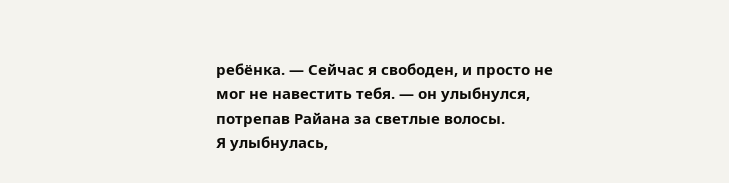ребёнка. — Сейчас я свободен, и просто не мог не навестить тебя. — он улыбнулся, потрепав Райана за светлые волосы.
Я улыбнулась,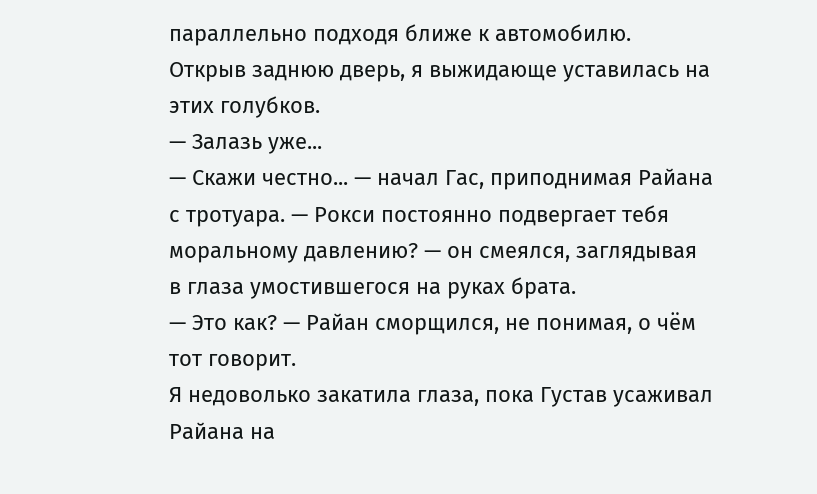параллельно подходя ближе к автомобилю. Открыв заднюю дверь, я выжидающе уставилась на этих голубков.
— Залазь уже...
— Скажи честно... — начал Гас, приподнимая Райана с тротуара. — Рокси постоянно подвергает тебя моральному давлению? — он смеялся, заглядывая в глаза умостившегося на руках брата.
— Это как? — Райан сморщился, не понимая, о чём тот говорит.
Я недоволько закатила глаза, пока Густав усаживал Райана на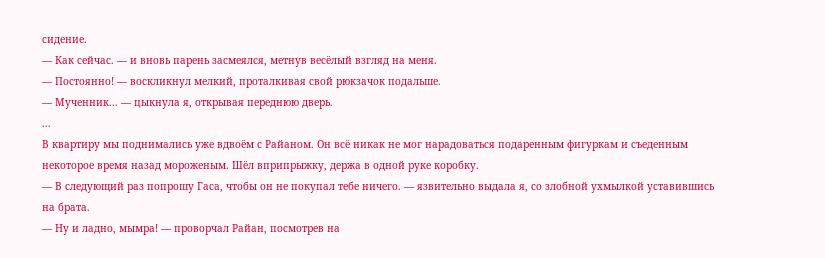сидение.
— Как сейчас. — и вновь парень засмеялся, метнув весёлый взгляд на меня.
— Постоянно! — воскликнул мелкий, проталкивая свой рюкзачок подальше.
— Мученник... — цыкнула я, открывая переднюю дверь.
...
В квартиру мы поднимались уже вдвоём с Райаном. Он всё никак не мог нарадоваться подаренным фигуркам и съеденным некоторое время назад мороженым. Шёл вприпрыжку, держа в одной руке коробку.
— В следующий раз попрошу Гаса, чтобы он не покупал тебе ничего. — язвительно выдала я, со злобной ухмылкой уставившись на брата.
— Ну и ладно, мымра! — проворчал Райан, посмотрев на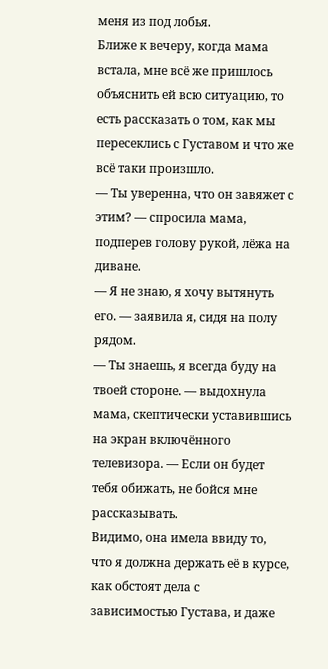меня из под лобья.
Ближе к вечеру, когда мама встала, мне всё же пришлось объяснить ей всю ситуацию, то есть рассказать о том, как мы пересеклись с Густавом и что же всё таки произшло.
— Ты уверенна, что он завяжет с этим? — спросила мама, подперев голову рукой, лёжа на диване.
— Я не знаю, я хочу вытянуть его. — заявила я, сидя на полу рядом.
— Ты знаешь, я всегда буду на твоей стороне. — выдохнула мама, скептически уставившись на экран включённого телевизора. — Если он будет тебя обижать, не бойся мне рассказывать.
Видимо, она имела ввиду то, что я должна держать её в курсе, как обстоят дела с зависимостью Густава, и даже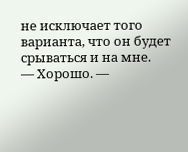не исключает того варианта, что он будет срываться и на мне.
— Хорошо. —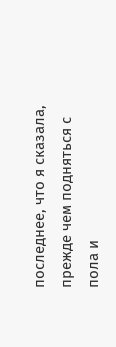последнее, что я сказала, прежде чем подняться с пола и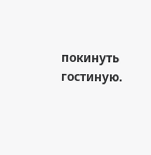покинуть гостиную.